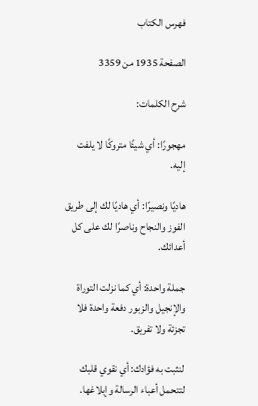فهرس الكتاب

الصفحة 1935 من 3359

شرح الكلمات:

مهجورًا: أي شيئًا متروكًا لا يلفت إليه.

هاديًا ونصيرًا: أي هاديًا لك إلى طريق الفوز والنجاح وناصرًا لك على كل أعدائك.

جملة واحدة: أي كما نزلت التوراة والإنجيل والزبور دفعة واحدة فلا تجزئة ولا تفريق.

لنثبت به فؤادك: أي نقوي قلبك لتتحمل أعباء الرسالة وإبلاغها.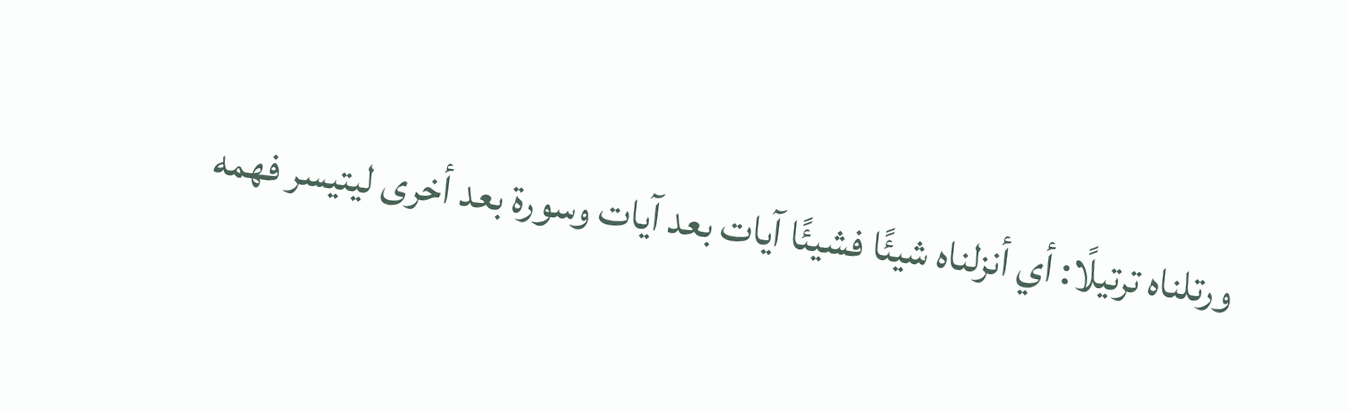ورتلناه ترتيلًا: أي أنزلناه شيئًا فشيئًا آيات بعد آيات وسورة بعد أخرى ليتيسر فهمه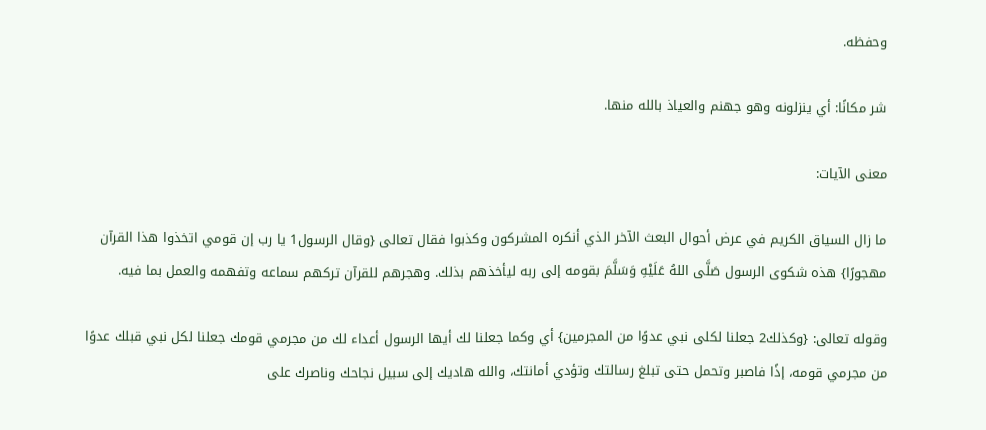وحفظه.

شر مكانًا: أي ينزلونه وهو جهنم والعياذ بالله منها.

معنى الآيات:

ما زال السياق الكريم في عرض أحوال البعث الآخر الذي أنكره المشركون وكذبوا فقال تعالى {وقال الرسول1 يا رب إن قومي اتخذوا هذا القرآن مهجورًا} هذه شكوى الرسول صَلَّى اللهُ عَلَيْهِ وَسَلَّمَ بقومه إلى ربه ليأخذهم بذلك. وهجرهم للقرآن تركهم سماعه وتفهمه والعمل بما فيه.

وقوله تعالى: {وكذلك2 جعلنا لكلى نبي عدوًا من المجرمين} أي وكما جعلنا لك أيها الرسول أعداء لك من مجرمي قومك جعلنا لكل نبي قبلك عدوًا من مجرمي قومه، إذًا فاصبر وتحمل حتى تبلغ رسالتك وتؤدي أمانتك، والله هاديك إلى سبيل نجاحك وناصرك على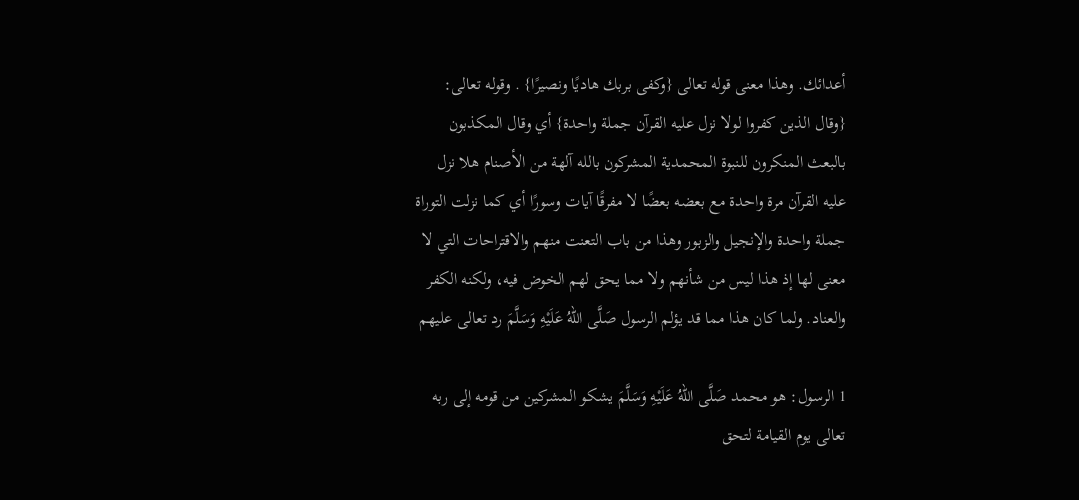أعدائك. وهذا معنى قوله تعالى {وكفى بربك هاديًا ونصيرًا} . وقوله تعالى: {وقال الذين كفروا لولا نزل عليه القرآن جملة واحدة} أي وقال المكذبون بالبعث المنكرون للنبوة المحمدية المشركون بالله آلهة من الأصنام هلا نزل عليه القرآن مرة واحدة مع بعضه بعضًا لا مفرقًا آيات وسورًا أي كما نزلت التوراة جملة واحدة والإنجيل والزبور وهذا من باب التعنت منهم والاقتراحات التي لا معنى لها إذ هذا ليس من شأنهم ولا مما يحق لهم الخوض فيه، ولكنه الكفر والعناد. ولما كان هذا مما قد يؤلم الرسول صَلَّى اللهُ عَلَيْهِ وَسَلَّمَ رد تعالى عليهم

1 الرسول: هو محمد صَلَّى اللهُ عَلَيْهِ وَسَلَّمَ يشكو المشركين من قومه إلى ربه تعالى يوم القيامة لتحق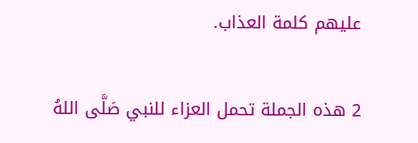عليهم كلمة العذاب.

2 هذه الجملة تحمل العزاء للنبي صَلَّى اللهُ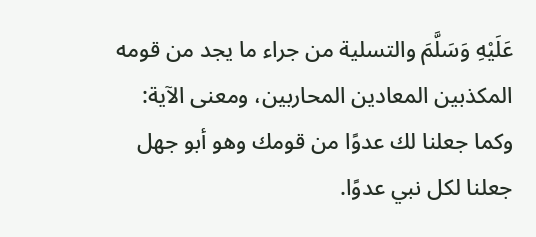عَلَيْهِ وَسَلَّمَ والتسلية من جراء ما يجد من قومه المكذبين المعادين المحاربين، ومعنى الآية: وكما جعلنا لك عدوًا من قومك وهو أبو جهل جعلنا لكل نبي عدوًا.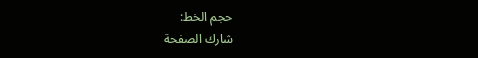حجم الخط:
شارك الصفحة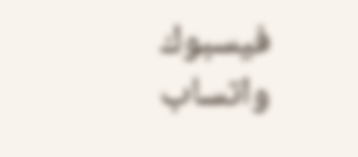فيسبوك واتساب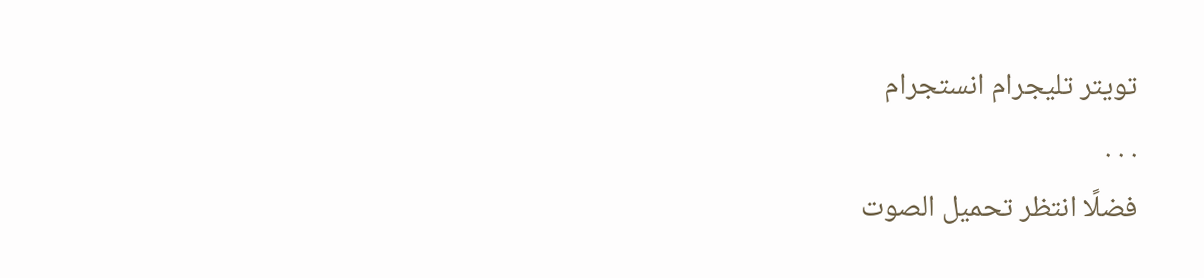تويتر تليجرام انستجرام
. . .
فضلًا انتظر تحميل الصوت